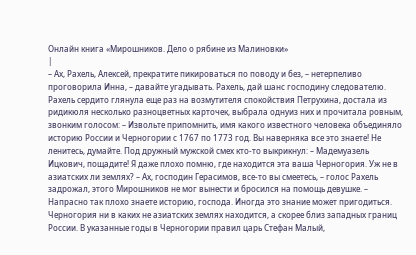Онлайн книга «Мирошников. Дело о рябине из Малиновки»
|
– Ах, Рахель, Алексей, прекратите пикироваться по поводу и без, – нетерпеливо проговорила Инна, – давайте угадывать. Рахель, дай шанс господину следователю. Рахель сердито глянула еще раз на возмутителя спокойствия Петрухина, достала из ридикюля несколько разноцветных карточек, выбрала однуиз них и прочитала ровным, звонким голосом: – Извольте припомнить, имя какого известного человека объединяло историю России и Черногории с 1767 по 1773 год. Вы наверняка все это знаете! Не ленитесь, думайте. Под дружный мужской смех кто-то выкрикнул: – Мадемуазель Ицкович, пощадите! Я даже плохо помню, где находится эта ваша Черногория. Уж не в азиатских ли землях? – Ах, господин Герасимов, все-то вы смеетесь, – голос Рахель задрожал, этого Мирошников не мог вынести и бросился на помощь девушке. – Напрасно так плохо знаете историю, господа. Иногда это знание может пригодиться. Черногория ни в каких не азиатских землях находится, а скорее близ западных границ России. В указанные годы в Черногории правил царь Стефан Малый,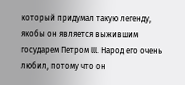который придумал такую легенду, якобы он является выжившим государем Петром lll. Народ его очень любил, потому что он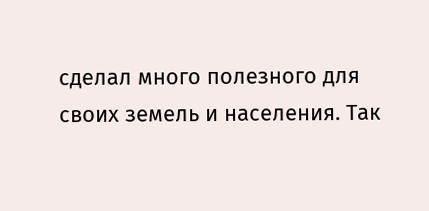сделал много полезного для своих земель и населения. Так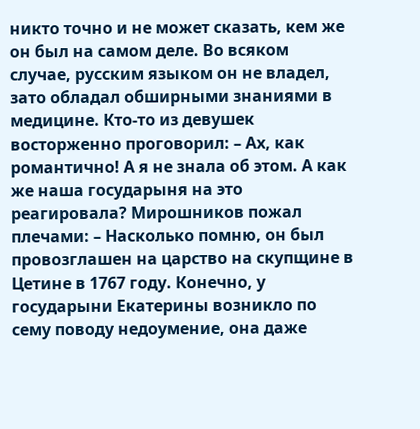никто точно и не может сказать, кем же он был на самом деле. Во всяком случае, русским языком он не владел, зато обладал обширными знаниями в медицине. Кто-то из девушек восторженно проговорил: – Ах, как романтично! А я не знала об этом. А как же наша государыня на это реагировала? Мирошников пожал плечами: – Насколько помню, он был провозглашен на царство на скупщине в Цетине в 1767 году. Конечно, у государыни Екатерины возникло по сему поводу недоумение, она даже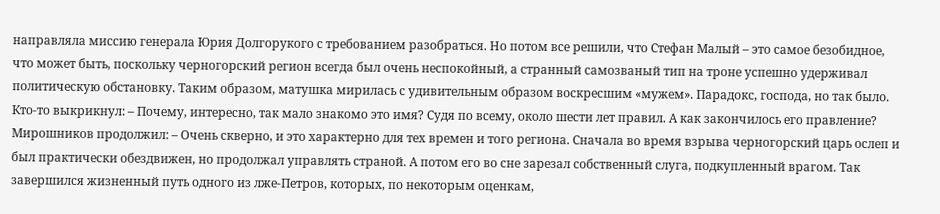направляла миссию генерала Юрия Долгорукого с требованием разобраться. Но потом все решили, что Стефан Малый – это самое безобидное, что может быть, поскольку черногорский регион всегда был очень неспокойный, а странный самозваный тип на троне успешно удерживал политическую обстановку. Таким образом, матушка мирилась с удивительным образом воскресшим «мужем». Парадокс, господа, но так было. Кто-то выкрикнул: – Почему, интересно, так мало знакомо это имя? Судя по всему, около шести лет правил. А как закончилось его правление? Мирошников продолжил: – Очень скверно, и это характерно для тех времен и того региона. Сначала во время взрыва черногорский царь ослеп и был практически обездвижен, но продолжал управлять страной. А потом его во сне зарезал собственный слуга, подкупленный врагом. Так завершился жизненный путь одного из лже-Петров, которых, по некоторым оценкам,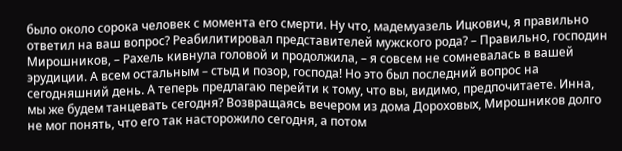было около сорока человек с момента его смерти. Ну что, мадемуазель Ицкович, я правильно ответил на ваш вопрос? Реабилитировал представителей мужского рода? – Правильно, господин Мирошников, – Рахель кивнула головой и продолжила, – я совсем не сомневалась в вашей эрудиции. А всем остальным – стыд и позор, господа! Но это был последний вопрос на сегодняшний день. А теперь предлагаю перейти к тому, что вы, видимо, предпочитаете. Инна, мы же будем танцевать сегодня? Возвращаясь вечером из дома Дороховых, Мирошников долго не мог понять, что его так насторожило сегодня, а потом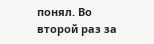понял. Во второй раз за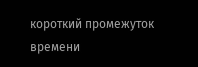короткий промежуток времени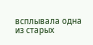всплывала одна из старых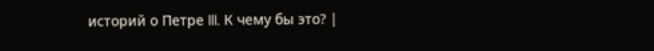историй о Петре lll. К чему бы это? |